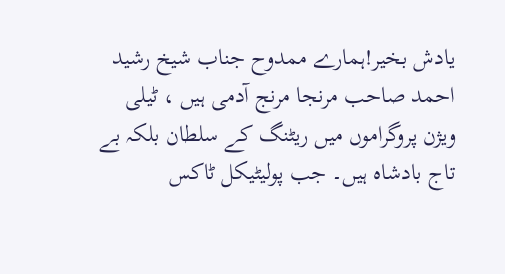یادش بخیر!ہمارے ممدوح جناب شیخ رشید احمد صاحب مرنجا مرنج آدمی ہیں ، ٹیلی ویژن پروگراموں میں ریٹنگ کے سلطان بلکہ بے تاج بادشاہ ہیں۔ جب پولیٹیکل ٹاکس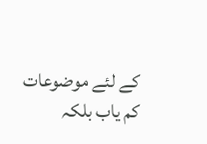کے لئے موضوعات کم یاب بلکہ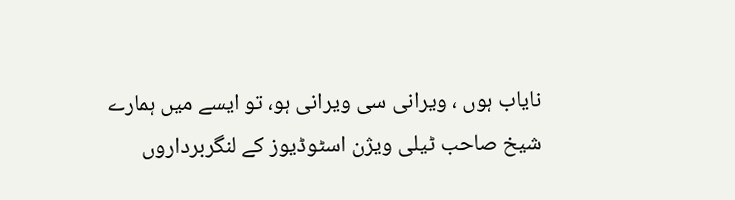نایاب ہوں ، ویرانی سی ویرانی ہو، تو ایسے میں ہمارے شیخ صاحب ٹیلی ویژن اسٹوڈیوز کے لنگربرداروں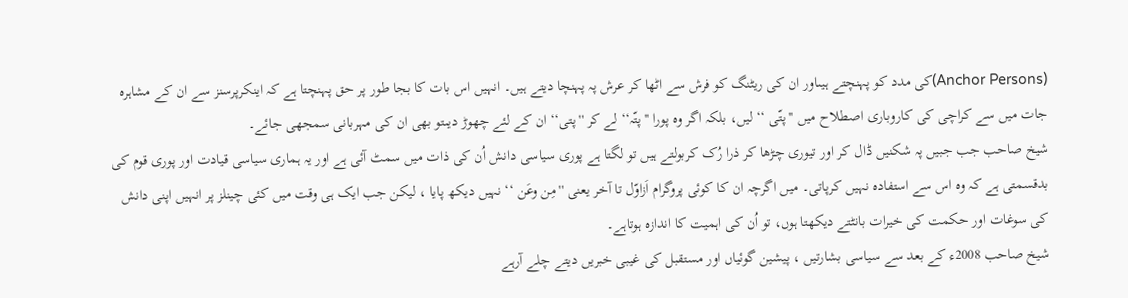(Anchor Persons)کی مدد کو پہنچتے ہیںاور ان کی ریٹنگ کو فرش سے اٹھا کر عرش پہ پہنچا دیتے ہیں۔ انہیں اس بات کا بجا طور پر حق پہنچتا ہے کہ اینکرپرسنز سے ان کے مشاہرہ جات میں سے کراچی کی کاروباری اصطلاح میں ''پتّی ‘‘ لیں، بلکہ اگر وہ پورا ''پتّہ‘‘ لے کر ''پتی‘‘ ان کے لئے چھوڑ دیںتو بھی ان کی مہربانی سمجھی جائے۔
شیخ صاحب جب جبیں پہ شکنیں ڈال کر اور تیوری چڑھا کر ذرا رُک کربولتے ہیں تو لگتا ہے پوری سیاسی دانش اُن کی ذات میں سمٹ آئی ہے اور یہ ہماری سیاسی قیادت اور پوری قوم کی بدقسمتی ہے کہ وہ اس سے استفادہ نہیں کرپاتی۔ میں اگرچہ ان کا کوئی پروگرام اَزاوّل تا آخر یعنی ''مِن وعَن ‘‘ نہیں دیکھ پایا ، لیکن جب ایک ہی وقت میں کئی چینلز پر انہیں اپنی دانش کی سوغات اور حکمت کی خیرات بانٹتے دیکھتا ہوں، تو اُن کی اہمیت کا اندازہ ہوتاہے۔
شیخ صاحب 2008ء کے بعد سے سیاسی بشارتیں ، پیشین گوئیاں اور مستقبل کی غیبی خبریں دیتے چلے آرہے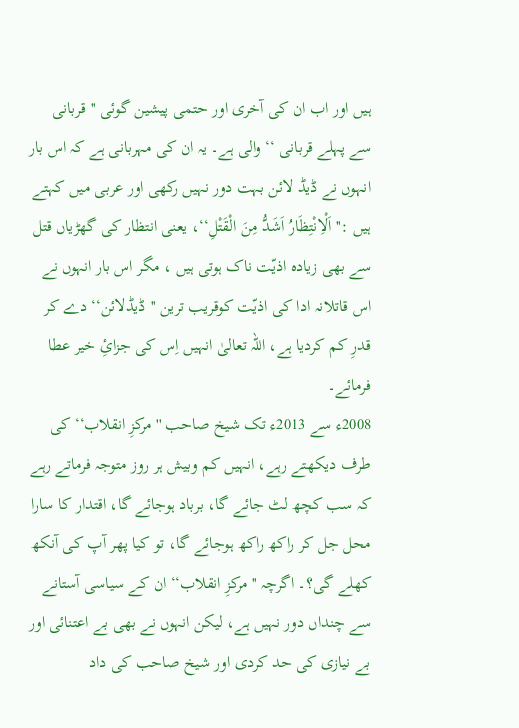ہیں اور اب ان کی آخری اور حتمی پیشین گوئی ''قربانی سے پہلے قربانی ‘‘ والی ہے۔ یہ ان کی مہربانی ہے کہ اس بار انہوں نے ڈیڈ لائن بہت دور نہیں رکھی اور عربی میں کہتے ہیں :''اَلْاِنْتِظَارُ اَشَدُّ مِنَ الْقَتْلِ‘‘، یعنی انتظار کی گھڑیاں قتل سے بھی زیادہ اذیّت ناک ہوتی ہیں ، مگر اس بار انہوں نے اس قاتلانہ ادا کی اذیّت کوقریب ترین ''ڈیڈلائن‘‘ دے کر قدرِ کم کردیا ہے، اللہ تعالیٰ انہیں اِس کی جزائِ خیر عطا فرمائے۔
2008ء سے 2013ء تک شیخ صاحب ''مرکزِ انقلاب‘‘ کی طرف دیکھتے رہے، انہیں کم وبیش ہر روز متوجہ فرماتے رہے کہ سب کچھ لٹ جائے گا، برباد ہوجائے گا، اقتدار کا سارا محل جل کر راکھ راکھ ہوجائے گا، تو کیا پھر آپ کی آنکھ کھلے گی؟۔ اگرچہ ''مرکزِ انقلاب‘‘ ان کے سیاسی آستانے سے چنداں دور نہیں ہے، لیکن انہوں نے بھی بے اعتنائی اور بے نیازی کی حد کردی اور شیخ صاحب کی داد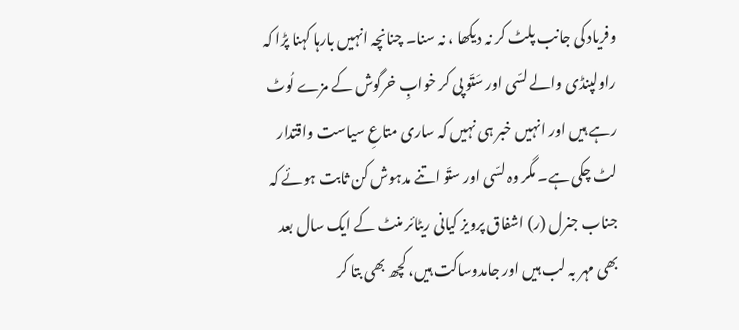وفریاد کی جانب پلٹ کر نہ دیکھا ، نہ سنا۔ چنانچہ انہیں بارہا کہنا پڑا کہ راولپنڈی والے لسّی اور سَتّو پی کر خوابِ خرگوش کے مزے لُوٹ رہے ہیں اور انہیں خبر ہی نہیں کہ ساری متاعِ سیاست واقتدار لٹ چکی ہے۔ مگر وہ لسّی اور ستّو اتنے مدہوش کن ثابت ہوئے کہ جناب جنرل (ر) اشفاق پرویز کیانی ریٹائر منٹ کے ایک سال بعد بھی مہر بہ لب ہیں اور جامدوساکت ہیں، کچھ بھی بتا کر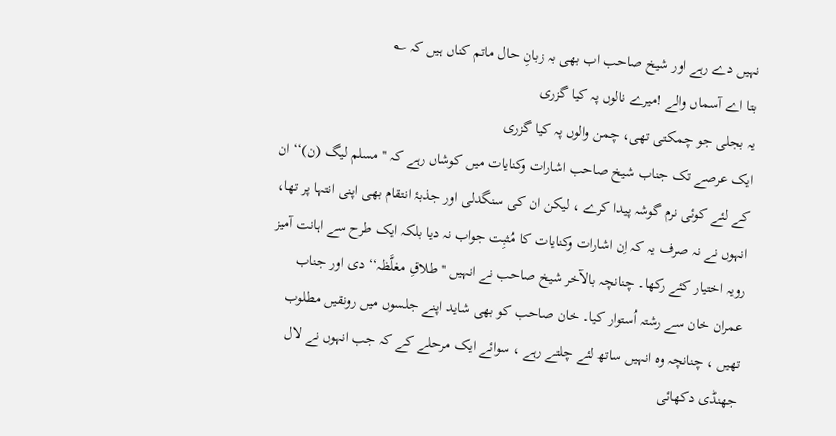نہیں دے رہے اور شیخ صاحب اب بھی بہ زبانِ حال ماتم کناں ہیں کہ ؎
بتا اے آسماں والے !میرے نالوں پہ کیا گزری
یہ بجلی جو چمکتی تھی، چمن والوں پہ کیا گزری
ایک عرصے تک جناب شیخ صاحب اشارات وکنایات میں کوشاں رہے کہ '' مسلم لیگ (ن)‘‘ ان کے لئے کوئی نرم گوشہ پیدا کرے ، لیکن ان کی سنگدلی اور جذبۂ انتقام بھی اپنی انتہا پر تھا، انہوں نے نہ صرف یہ کہ اِن اشارات وکنایات کا مُثبِت جواب نہ دیا بلکہ ایک طرح سے اہانت آمیز رویہ اختیار کئے رکھا۔ چنانچہ بالآخر شیخ صاحب نے انہیں ''طلاقِ مغلَّظہ‘‘ دی اور جناب عمران خان سے رشتہ اُستوار کیا۔ خان صاحب کو بھی شاید اپنے جلسوں میں رونقیں مطلوب تھیں ، چنانچہ وہ انہیں ساتھ لئے چلتے رہے ، سوائے ایک مرحلے کے کہ جب انہوں نے لال جھنڈی دکھائی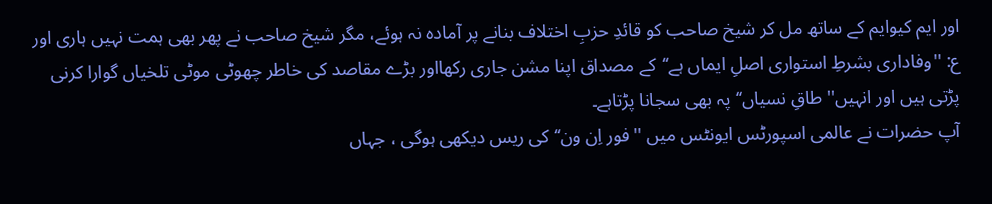اور ایم کیوایم کے ساتھ مل کر شیخ صاحب کو قائدِ حزبِ اختلاف بنانے پر آمادہ نہ ہوئے، مگر شیخ صاحب نے پھر بھی ہمت نہیں ہاری اور ع: ''وفاداری بشرطِ استواری اصلِ ایماں ہے‘‘کے مصداق اپنا مشن جاری رکھااور بڑے مقاصد کی خاطر چھوٹی موٹی تلخیاں گوارا کرنی پڑتی ہیں اور انہیں'' طاقِ نسیاں‘‘ پہ بھی سجانا پڑتاہے۔
آپ حضرات نے عالمی اسپورٹس ایونٹس میں ''فور اِن ون‘‘ کی ریس دیکھی ہوگی ، جہاں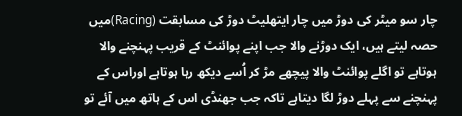چار سو میٹر کی دوڑ میں چار ایتھلیٹ دوڑ کی مسابقت (Racing)میں حصہ لیتے ہیں، ایک دوڑنے والا جب اپنے پوائنٹ کے قریب پہنچنے والا ہوتاہے تو اگلے پوائنٹ والا پیچھے مڑ کر اُسے دیکھ رہا ہوتاہے اوراس کے پہنچنے سے پہلے دوڑ لگا دیتاہے تاکہ جب جھنڈی اس کے ہاتھ میں آئے تو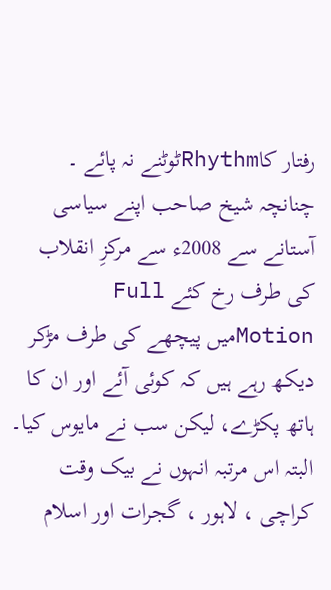رفتار کاRhythmٹوٹنے نہ پائے ۔ چنانچہ شیخ صاحب اپنے سیاسی آستانے سے 2008ء سے مرکزِ انقلاب کی طرف رخ کئے Full Motionمیں پیچھے کی طرف مڑکر دیکھ رہے ہیں کہ کوئی آئے اور ان کا ہاتھ پکڑے، لیکن سب نے مایوس کیا۔ البتہ اس مرتبہ انہوں نے بیک وقت کراچی ، لاہور ، گجرات اور اسلام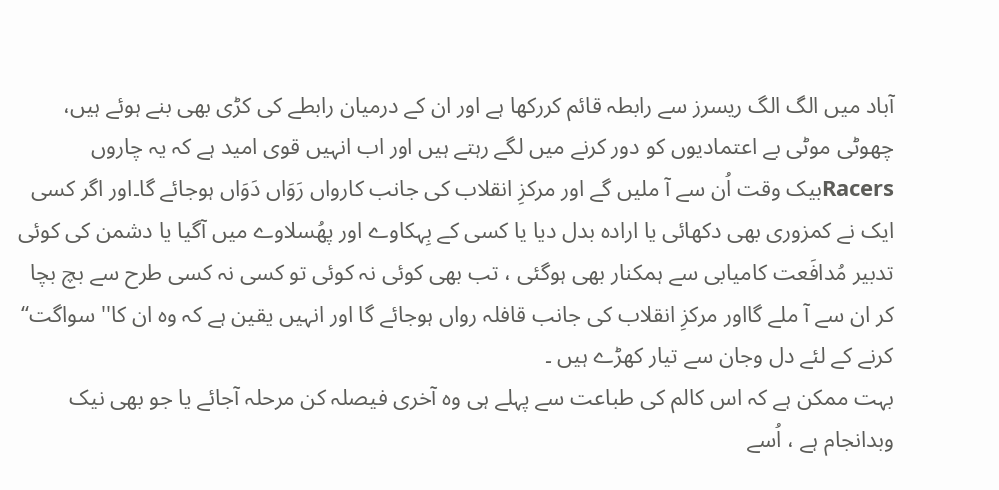آباد میں الگ الگ ریسرز سے رابطہ قائم کررکھا ہے اور ان کے درمیان رابطے کی کڑی بھی بنے ہوئے ہیں، چھوٹی موٹی بے اعتمادیوں کو دور کرنے میں لگے رہتے ہیں اور اب انہیں قوی امید ہے کہ یہ چاروں Racersبیک وقت اُن سے آ ملیں گے اور مرکزِ انقلاب کی جانب کارواں رَوَاں دَوَاں ہوجائے گا۔اور اگر کسی ایک نے کمزوری بھی دکھائی یا ارادہ بدل دیا یا کسی کے بِہکاوے اور پھُسلاوے میں آگیا یا دشمن کی کوئی تدبیر مُدافَعت کامیابی سے ہمکنار بھی ہوگئی ، تب بھی کوئی نہ کوئی تو کسی نہ کسی طرح سے بچ بچا کر ان سے آ ملے گااور مرکزِ انقلاب کی جانب قافلہ رواں ہوجائے گا اور انہیں یقین ہے کہ وہ ان کا'' سواگت‘‘ کرنے کے لئے دل وجان سے تیار کھڑے ہیں ۔
بہت ممکن ہے کہ اس کالم کی طباعت سے پہلے ہی وہ آخری فیصلہ کن مرحلہ آجائے یا جو بھی نیک وبدانجام ہے ، اُسے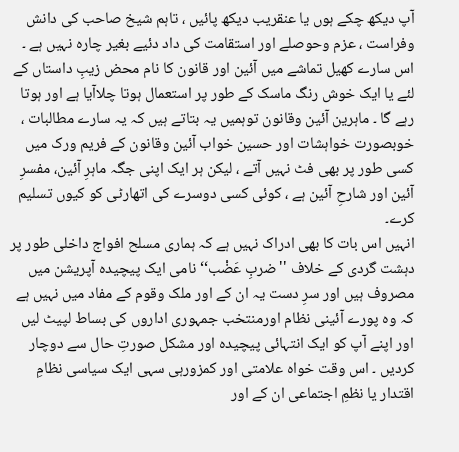آپ دیکھ چکے ہوں یا عنقریب دیکھ پائیں ، تاہم شیخ صاحب کی دانش وفراست ، عزم وحوصلے اور استقامت کی داد دئیے بغیر چارہ نہیں ہے ۔ اس سارے کھیل تماشے میں آئین اور قانون کا نام محض زیبِ داستاں کے لئے یا ایک خوش رنگ ماسک کے طور پر استعمال ہوتا چلاآیا ہے اور ہوتا رہے گا ۔ ماہرین آئین وقانون توہمیں یہ بتاتے ہیں کہ یہ سارے مطالبات ، خوبصورت خواہشات اور حسین خواب آئین وقانون کے فریم ورک میں کسی طور پر بھی فٹ نہیں آتے ، لیکن ہر ایک اپنی جگہ ماہرِ آئین، مفسرِ آئین اور شارحِ آئین ہے ، کوئی کسی دوسرے کی اتھارٹی کو کیوں تسلیم کرے۔
انہیں اس بات کا بھی ادراک نہیں ہے کہ ہماری مسلح افواج داخلی طور پر دہشت گردی کے خلاف ''ضربِ عَضْب‘‘ نامی ایک پیچیدہ آپریشن میں مصروف ہیں اور سرِ دست یہ ان کے اور ملک وقوم کے مفاد میں نہیں ہے کہ وہ پورے آئینی نظام اورمنتخب جمہوری اداروں کی بساط لپیٹ لیں اور اپنے آپ کو ایک انتہائی پیچیدہ اور مشکل صورتِ حال سے دوچار کردیں ۔ اس وقت خواہ علامتی اور کمزورہی سہی ایک سیاسی نظامِ اقتدار یا نظمِ اجتماعی ان کے اور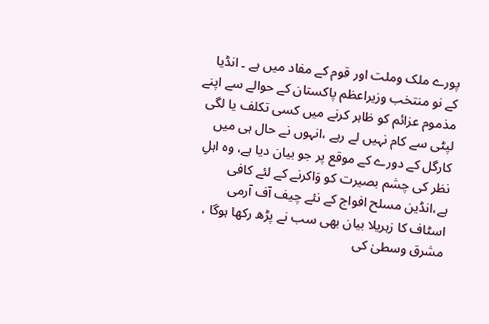پورے ملک وملت اور قوم کے مفاد میں ہے ۔ انڈیا کے نو منتخب وزیراعظم پاکستان کے حوالے سے اپنے مذموم عزائم کو ظاہر کرنے میں کسی تکلف یا لگی لپٹی سے کام نہیں لے رہے ،انہوں نے حال ہی میں کارگل کے دورے کے موقع پر جو بیان دیا ہے، وہ اہلِ نظر کی چشم بصیرت کو وَاکرنے کے لئے کافی ہے،انڈین مسلح افواج کے نئے چیف آف آرمی اسٹاف کا زہریلا بیان بھی سب نے پڑھ رکھا ہوگا ، مشرق وسطیٰ کی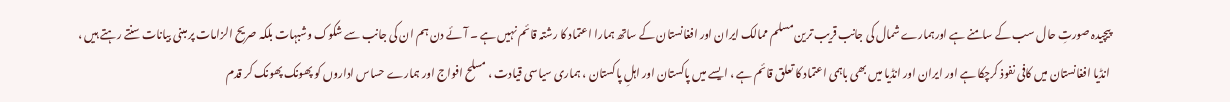پیچیدہ صورتِ حال سب کے سامنے ہے اورہمارے شمال کی جانب قریب ترین مسلم ممالک ایران اور افغانستان کے ساتھ ہمارا اعتماد کا رشتہ قائم نہیں ہے ۔ آئے دن ہم ان کی جانب سے شکوک وشبہات بلکہ صریح الزامات پر مبنی بیانات سنتے رہتے ہیں ، انڈیا افغانستان میں کافی نفوذ کرچکا ہے اور ایران اور انڈیا میں بھی باہمی اعتماد کا تعلق قائم ہے ، ایسے میں پاکستان اور اہلِ پاکستان ، ہماری سیاسی قیادت ، مسلح افواج اور ہمارے حساس اداروں کو پھونک پھونک کر قدم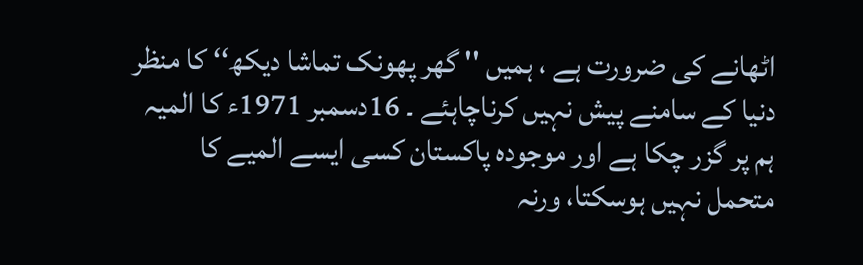اٹھانے کی ضرورت ہے ، ہمیں '' گھر پھونک تماشا دیکھ‘‘ کا منظر دنیا کے سامنے پیش نہیں کرناچاہئے ۔ 16دسمبر 1971ء کا المیہ ہم پر گزر چکا ہے اور موجودہ پاکستان کسی ایسے المیے کا متحمل نہیں ہوسکتا، ورنہ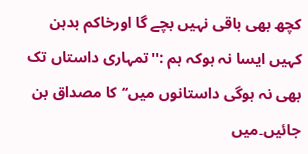کچھ بھی باقی نہیں بچے گا اورخاکم بدہن کہیں ایسا نہ ہوکہ ہم :''تمہاری داستاں تک بھی نہ ہوگی داستانوں میں‘‘کا مصداق بن جائیں۔میں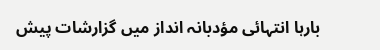بارہا انتہائی مؤدبانہ انداز میں گزارشات پیش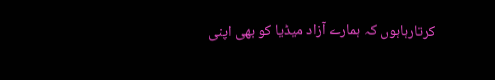کرتارہاہوں کہ ہمارے آزاد میڈیا کو بھی اپنی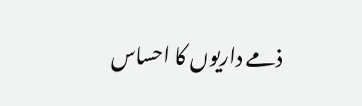ذمے داریوں کا احساس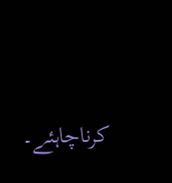کرناچاہئے۔